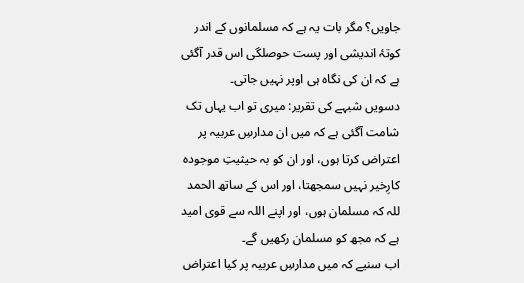جاویں؟ مگر بات یہ ہے کہ مسلمانوں کے اندر کوتۂ اندیشی اور پست حوصلگی اس قدر آگئی ہے کہ ان کی نگاہ ہی اوپر نہیں جاتی۔
دسویں شبہے کی تقریر: میری تو اب یہاں تک شامت آگئی ہے کہ میں ان مدارسِ عربیہ پر اعتراض کرتا ہوں، اور ان کو بہ حیثیتِ موجودہ کارِخیر نہیں سمجھتا، اور اس کے ساتھ الحمد للہ کہ مسلمان ہوں، اور اپنے اللہ سے قوی امید ہے کہ مجھ کو مسلمان رکھیں گے۔
اب سنیے کہ میں مدارسِ عربیہ پر کیا اعتراض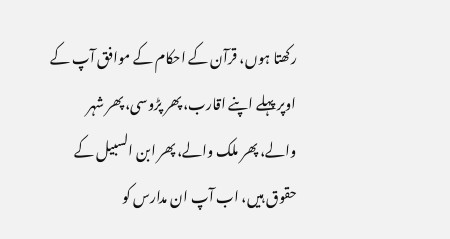رکھتا ہوں، قرآن کے احکام کے موافق آپ کے اوپر پہلے اپنے اقارب، پھر پڑوسی، پھر شہر والے، پھر ملک والے، پھر ابن السبیل کے حقوق ہیں، اب آپ ان مدارس کو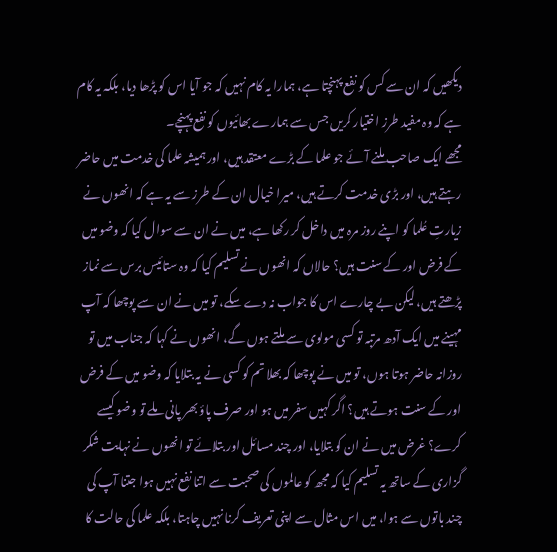دیکھیں کہ ان سے کس کو نفع پہنچتا ہے، ہمارا یہ کام نہیں کہ جو آیا اس کو پڑھا دیا، بلکہ یہ کام ہے کہ وہ مفید طرز اختیار کریں جس سے ہمارے بھائیوں کو نفع پہنچے۔
مجھے ایک صاحب ملنے آئے جو علما کے بڑے معتقد ہیں، اور ہمیشہ علما کی خدمت میں حاضر رہتے ہیں، اور بڑی خدمت کرتے ہیں، میرا خیال ان کے طرز سے یہ ہے کہ انھوں نے زیارتِ عُلما کو اپنے روز مرہ میں داخل کر رکھا ہے، میں نے ان سے سوال کیا کہ وضو میں کے فرض اور کے سنت ہیں؟ حالاں کہ انھوں نے تسلیم کیا کہ وہ ستائیس برس سے نماز پڑھتے ہیں، لیکن بے چارے اس کا جواب نہ دے سکے، تو میں نے ان سے پوچھا کہ آپ مہینے میں ایک آدھ مرتبہ تو کسی مولوی سے ملتے ہوں گے، انھوں نے کہا کہ جناب میں تو روزانہ حاضر ہوتا ہوں، تو میں نے پوچھا کہ بھلا تم کو کسی نے یہ بتلایا کہ وضو میں کے فرض اور کے سنت ہوتے ہیں؟ اگر کہیں سفر میں ہو اور صرف پاؤ بھر پانی ملے تو وضو کیسے کرے؟ غرض میں نے ان کو بتلایا، اور چند مسائل اور بتلائے تو انھوں نے نہایت شکر گزاری کے ساتھ یہ تسلیم کیا کہ مجھ کو عالموں کی صحبت سے اتنا نفع نہیں ہوا جتنا آپ کی چند باتوں سے ہوا، میں اس مثال سے اپنی تعریف کرنا نہیں چاہتا، بلکہ علما کی حالت کا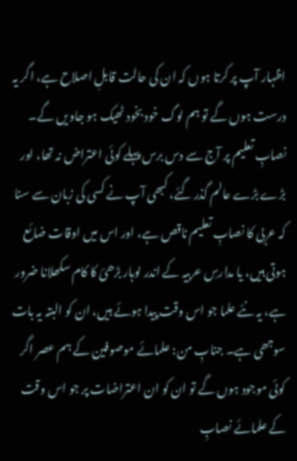اظہار آپ پر کرتا ہوں کہ ان کی حالت قابلِ اصلاح ہے، اگر یہ درست ہوں گے تو ہم لوگ خود بخود ٹھیک ہو جاویں گے۔
نصابِ تعلیم پر آج سے دس برس پہلے کوئی اعتراض نہ تھا، اور بڑے بڑے عالم گذر گئے، کبھی آپ نے کسی کی زبان سے سنا کہ عربی کا نصابِ تعلیم ناقص ہے، اور اس میں اوقات ضائع ہوتی ہیں، یا مدارسِ عربیہ کے اندر لوہار بڑھئ کا کام سکھلانا ضرور ہے، یہ نئے علما جو اس وقت پیدا ہوئے ہیں، ان کو البتہ یہ بات سوجھی ہے۔ جنابِ من: علمائے موصوفین کے ہم عصر اگر کوئی موجود ہوں گے تو ان کو ان اعتراضات پر جو اس وقت کے علمائے نصابِ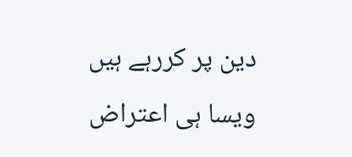دین پر کررہے ہیں ویسا ہی اعتراض